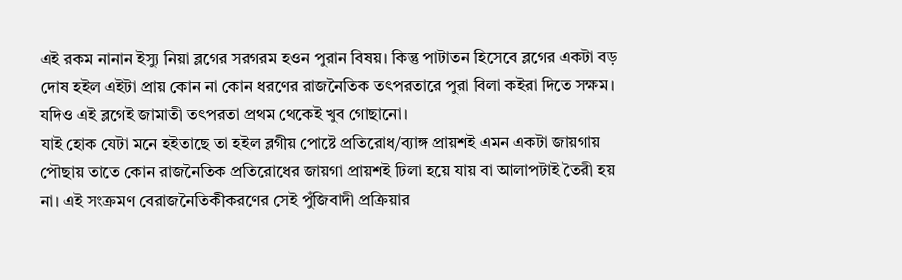এই রকম নানান ইস্যু নিয়া ব্লগের সরগরম হওন পুরান বিষয়। কিন্তু পাটাতন হিসেবে ব্লগের একটা বড় দোষ হইল এইটা প্রায় কোন না কোন ধরণের রাজনৈতিক তৎপরতারে পুরা বিলা কইরা দিতে সক্ষম। যদিও এই ব্লগেই জামাতী তৎপরতা প্রথম থেকেই খুব গোছানো।
যাই হোক যেটা মনে হইতাছে তা হইল ব্লগীয় পোষ্টে প্রতিরোধ/ব্যাঙ্গ প্রায়শই এমন একটা জায়গায় পৌছায় তাতে কোন রাজনৈতিক প্রতিরোধের জায়গা প্রায়শই ঢিলা হয়ে যায় বা আলাপটাই তৈরী হয় না। এই সংক্রমণ বেরাজনৈতিকীকরণের সেই পুঁজিবাদী প্রক্রিয়ার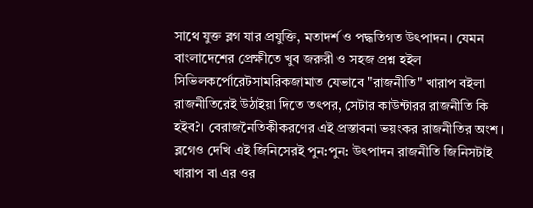সাথে যুক্ত ব্লগ যার প্রযুক্তি, মতাদর্শ ও পদ্ধতিগত উৎপাদন। যেমন বাংলাদেশের প্রেক্ষীতে খুব জরুরী ও সহজ প্রশ্ন হইল সিভিলকর্পোরেটসামরিকজামাত যেভাবে "রাজনীতি" খারাপ বইলা রাজনীতিরেই উঠাইয়া দিতে তৎপর, সেটার কাউন্টারর রাজনীতি কি হইব?। বেরাজনৈতিকীকরণের এই প্রস্তাবনা ভয়ংকর রাজনীতির অংশ। ব্লগেও দেখি এই জিনিসেরই পুন:পুন: উৎপাদন রাজনীতি জিনিসটাই খারাপ বা এর ওর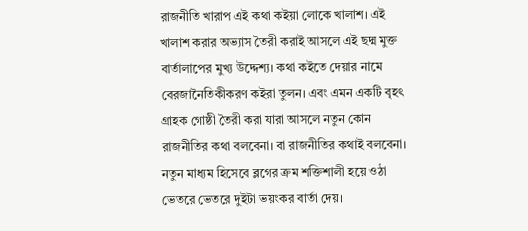রাজনীতি খারাপ এই কথা কইয়া লোকে খালাশ। এই খালাশ করার অভ্যাস তৈরী করাই আসলে এই ছদ্ম মুক্ত বার্তালাপের মুখ্য উদ্দেশ্য। কথা কইতে দেয়ার নামে বেরজানৈতিকীকরণ কইরা তুলন। এবং এমন একটি বৃহৎ গ্রাহক গোষ্ঠী তৈরী করা যারা আসলে নতুন কোন রাজনীতির কথা বলবেনা। বা রাজনীতির কথাই বলবেনা।
নতুন মাধ্যম হিসেবে ব্লগের ক্রম শক্তিশালী হয়ে ওঠা ভেতরে ভেতরে দুইটা ভয়ংকর বার্তা দেয়।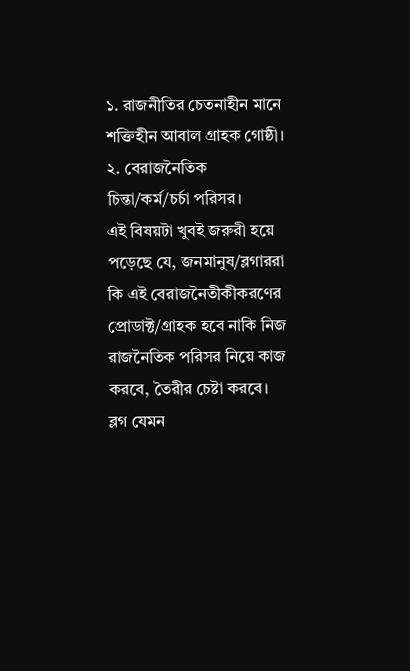১. রাজনীতির চেতনাহীন মানে শক্তিহীন আবাল গ্রাহক গোষ্ঠী।
২. বেরাজনৈতিক চিন্তা/কর্ম/চর্চা পরিসর।
এই বিষয়টা খুবই জরুরী হয়ে পড়েছে যে, জনমানুষ/ব্লগাররা কি এই বেরাজনৈতীকীকরণের প্রোডাক্ট/গ্রাহক হবে নাকি নিজ রাজনৈতিক পরিসর নিয়ে কাজ করবে, তৈরীর চেষ্টা করবে।
ব্লগ যেমন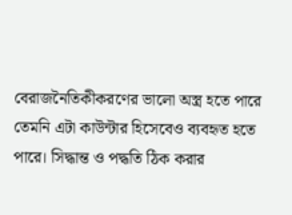বেরাজনৈতিকীকরণের ভালো অস্ত্র হতে পারে তেমনি এটা কাউন্টার হিসেবেও ব্যবহৃত হতে পারে। সিদ্ধান্ত ও পদ্ধতি ঠিক করার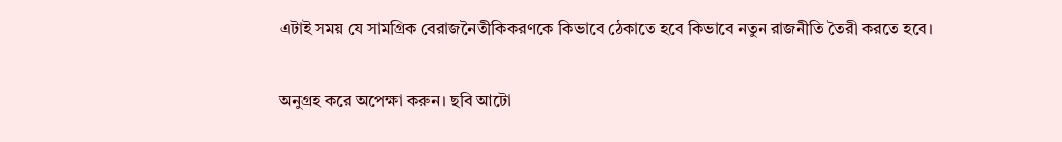এটাই সময় যে সামগ্রিক বেরাজনৈতীকিকরণকে কিভাবে ঠেকাতে হবে কিভাবে নতুন রাজনীতি তৈরী করতে হবে।

অনুগ্রহ করে অপেক্ষা করুন। ছবি আটো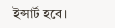ইন্সার্ট হবে।